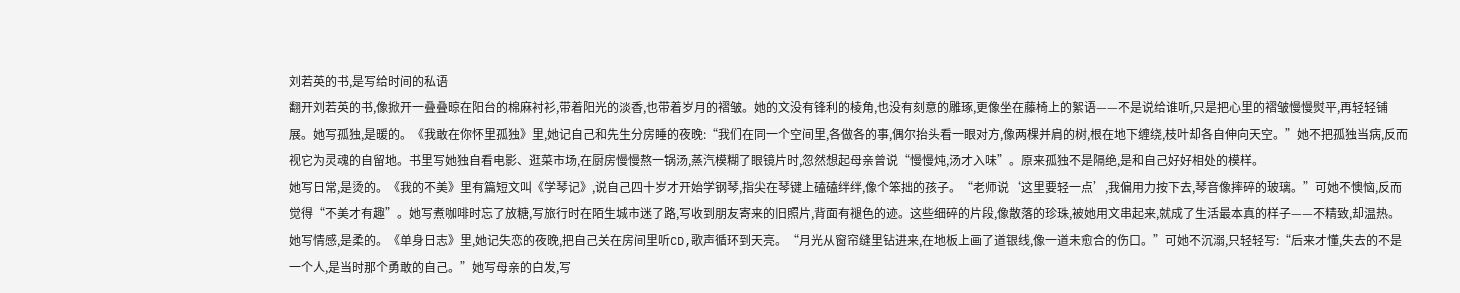刘若英的书,是写给时间的私语
翻开刘若英的书,像掀开一叠叠晾在阳台的棉麻衬衫,带着阳光的淡香,也带着岁月的褶皱。她的文没有锋利的棱角,也没有刻意的雕琢,更像坐在藤椅上的絮语——不是说给谁听,只是把心里的褶皱慢慢熨平,再轻轻铺展。她写孤独,是暖的。《我敢在你怀里孤独》里,她记自己和先生分房睡的夜晚:“我们在同一个空间里,各做各的事,偶尔抬头看一眼对方,像两棵并肩的树,根在地下缠绕,枝叶却各自伸向天空。”她不把孤独当病,反而视它为灵魂的自留地。书里写她独自看电影、逛菜市场,在厨房慢慢熬一锅汤,蒸汽模糊了眼镜片时,忽然想起母亲曾说“慢慢炖,汤才入味”。原来孤独不是隔绝,是和自己好好相处的模样。
她写日常,是烫的。《我的不美》里有篇短文叫《学琴记》,说自己四十岁才开始学钢琴,指尖在琴键上磕磕绊绊,像个笨拙的孩子。“老师说‘这里要轻一点’,我偏用力按下去,琴音像摔碎的玻璃。”可她不懊恼,反而觉得“不美才有趣”。她写煮咖啡时忘了放糖,写旅行时在陌生城市迷了路,写收到朋友寄来的旧照片,背面有褪色的迹。这些细碎的片段,像散落的珍珠,被她用文串起来,就成了生活最本真的样子——不精致,却温热。
她写情感,是柔的。《单身日志》里,她记失恋的夜晚,把自己关在房间里听CD,歌声循环到天亮。“月光从窗帘缝里钻进来,在地板上画了道银线,像一道未愈合的伤口。”可她不沉溺,只轻轻写:“后来才懂,失去的不是一个人,是当时那个勇敢的自己。”她写母亲的白发,写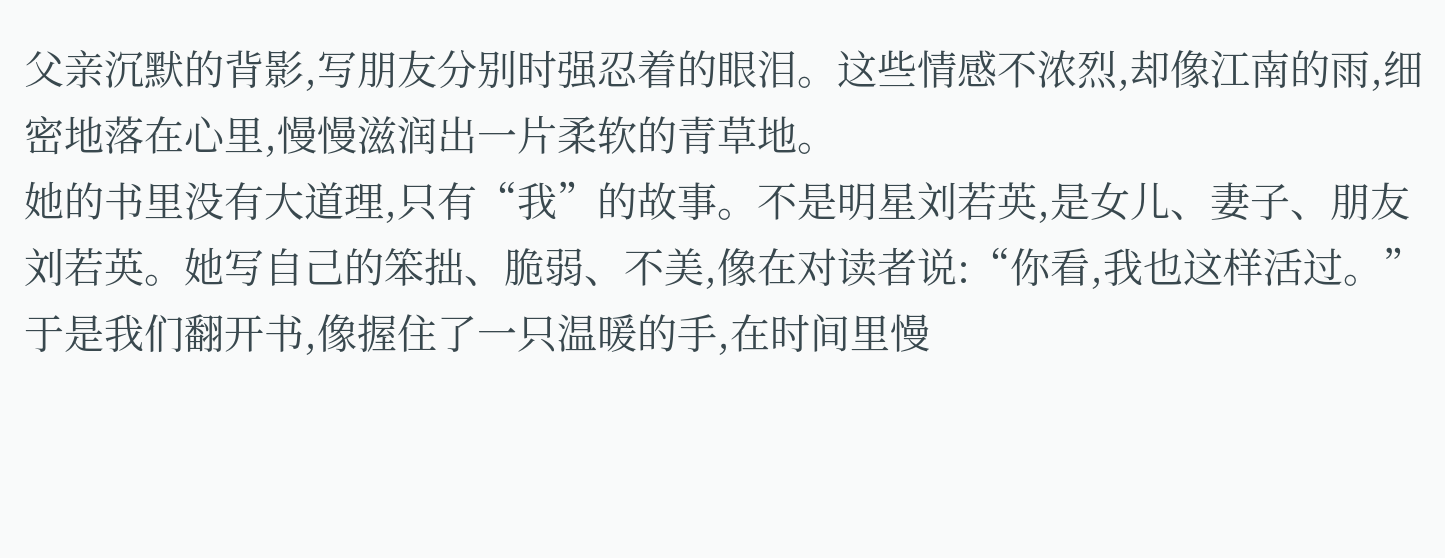父亲沉默的背影,写朋友分别时强忍着的眼泪。这些情感不浓烈,却像江南的雨,细密地落在心里,慢慢滋润出一片柔软的青草地。
她的书里没有大道理,只有“我”的故事。不是明星刘若英,是女儿、妻子、朋友刘若英。她写自己的笨拙、脆弱、不美,像在对读者说:“你看,我也这样活过。”于是我们翻开书,像握住了一只温暖的手,在时间里慢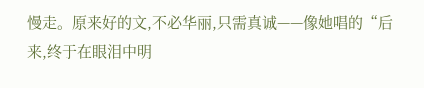慢走。原来好的文,不必华丽,只需真诚——像她唱的“后来,终于在眼泪中明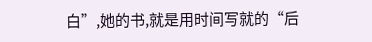白”,她的书,就是用时间写就的“后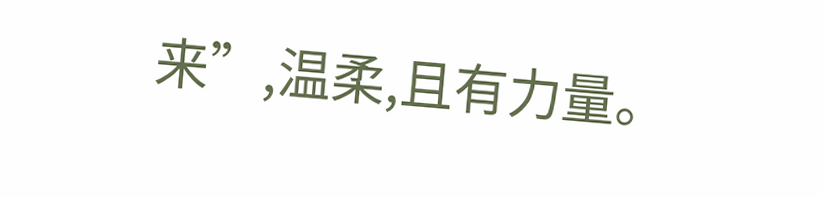来”,温柔,且有力量。